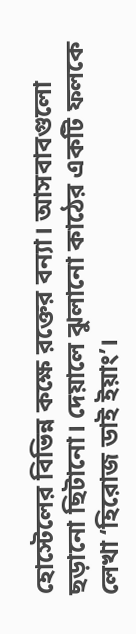হোস্টেলের বিভিন্ন কক্ষে রক্তের বন্যা। আসবাবগুলো ছড়ানো ছিটানো। দেয়ালে ঝুলানো কাঠের একটি ফলকে লেখা ‘হিরোজ ডাই ইয়াং’।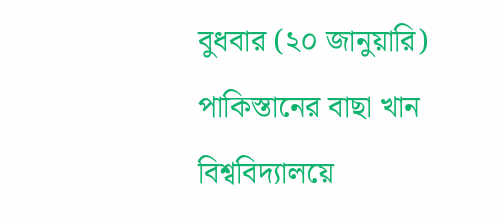বুধবার (২০ জানুয়ারি) পাকিস্তানের বাছা খান বিশ্ববিদ্যালয়ে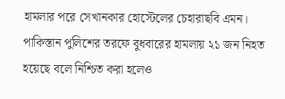হামলার পরে সেখানকার হোস্টেলের চেহারাছবি এমন।
পাকিস্তান পুলিশের তরফে বুধবারের হামলায় ২১ জন নিহত হয়েছে বলে নিশ্চিত করা হলেও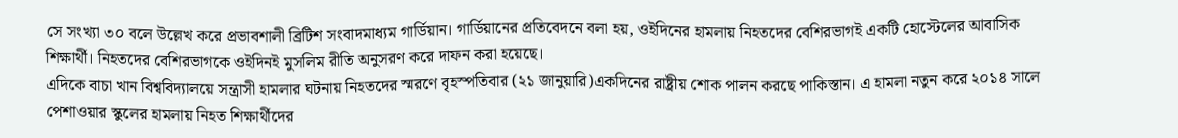সে সংখ্যা ৩০ বলে উল্লেখ করে প্রভাবশালী ব্রিটিশ সংবাদমাধ্যম গার্ডিয়ান। গার্ডিয়ানের প্রতিবেদনে বলা হয়, ওইদিনের হামলায় নিহতদের বেশিরভাগই একটি হোস্টেলের আবাসিক শিক্ষার্থী। নিহতদের বেশিরভাগকে ওইদিনই মুসলিম রীতি অনুসরণ করে দাফন করা হয়েছে।
এদিকে বাচা খান বিশ্ববিদ্যালয়ে সন্ত্রাসী হামলার ঘটনায় নিহতদের স্মরণে বৃহস্পতিবার (২১ জানুয়ারি)একদিনের রাষ্ট্রীয় শোক পালন করছে পাকিস্তান। এ হামলা নতুন করে ২০১৪ সালে পেশাওয়ার স্কুলের হামলায় নিহত শিক্ষার্থীদের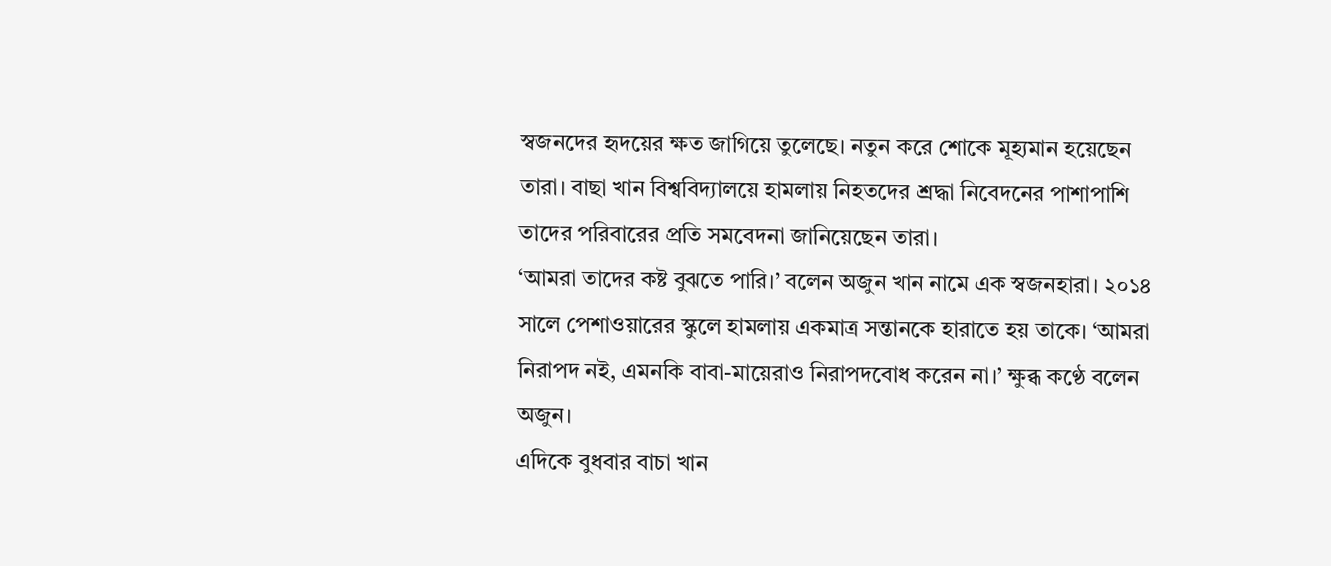স্বজনদের হৃদয়ের ক্ষত জাগিয়ে তুলেছে। নতুন করে শোকে মূহ্যমান হয়েছেন তারা। বাছা খান বিশ্ববিদ্যালয়ে হামলায় নিহতদের শ্রদ্ধা নিবেদনের পাশাপাশি তাদের পরিবারের প্রতি সমবেদনা জানিয়েছেন তারা।
‘আমরা তাদের কষ্ট বুঝতে পারি।’ বলেন অজুন খান নামে এক স্বজনহারা। ২০১৪ সালে পেশাওয়ারের স্কুলে হামলায় একমাত্র সন্তানকে হারাতে হয় তাকে। ‘আমরা নিরাপদ নই, এমনকি বাবা-মায়েরাও নিরাপদবোধ করেন না।’ ক্ষুব্ধ কণ্ঠে বলেন অজুন।
এদিকে বুধবার বাচা খান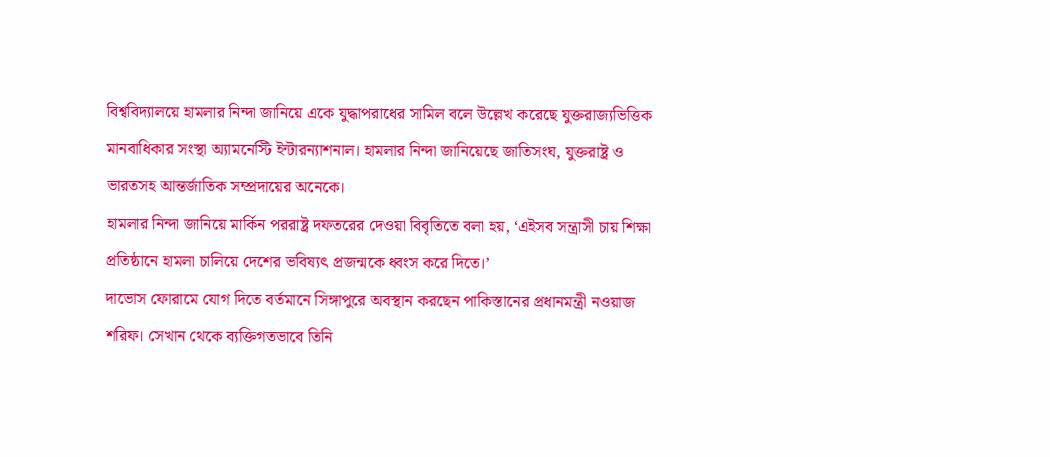বিশ্ববিদ্যালয়ে হামলার নিন্দা জানিয়ে একে যুদ্ধাপরাধের সামিল বলে উল্লেখ করেছে যুক্তরাজ্যভিত্তিক মানবাধিকার সংস্থা অ্যামনেস্টি ইন্টারন্যাশনাল। হামলার নিন্দা জানিয়েছে জাতিসংঘ, যুক্তরাষ্ট্র ও ভারতসহ আন্তর্জাতিক সম্প্রদায়ের অনেকে।
হামলার নিন্দা জানিয়ে মার্কিন পররাষ্ট্র দফতরের দেওয়া বিবৃতিতে বলা হয়, ‘এইসব সন্ত্রাসী চায় শিক্ষা প্রতিষ্ঠানে হামলা চালিয়ে দেশের ভবিষ্যৎ প্রজন্মকে ধ্বংস করে দিতে।’
দাভোস ফোরামে যোগ দিতে বর্তমানে সিঙ্গাপুরে অবস্থান করছেন পাকিস্তানের প্রধানমন্ত্রী নওয়াজ শরিফ। সেখান থেকে ব্যক্তিগতভাবে তিনি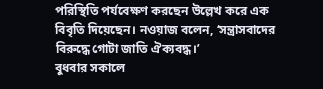পরিস্থিতি পর্যবেক্ষণ করছেন উল্লেখ করে এক বিবৃতি দিয়েছেন। নওয়াজ বলেন, ‘সন্ত্রাসবাদের বিরুদ্ধে গোটা জাতি ঐক্যবদ্ধ।’
বুধবার সকালে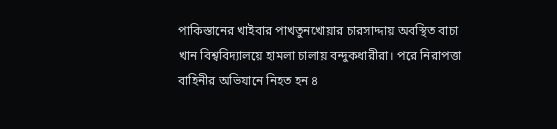পাকিস্তানের খাইবার পাখতুনখোয়ার চারসাদ্দায় অবস্থিত বাচা খান বিশ্ববিদ্যালয়ে হামলা চালায় বন্দুকধারীরা। পরে নিরাপত্তা বাহিনীর অভিযানে নিহত হন ৪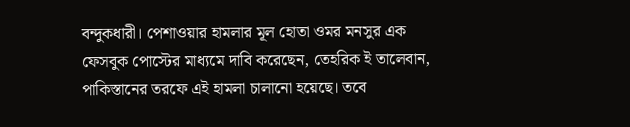বন্দুকধারী। পেশাওয়ার হামলার মূল হোতা ওমর মনসুর এক ফেসবুক পোস্টের মাধ্যমে দাবি করেছেন, তেহরিক ই তালেবান, পাকিস্তানের তরফে এই হামলা চালানো হয়েছে। তবে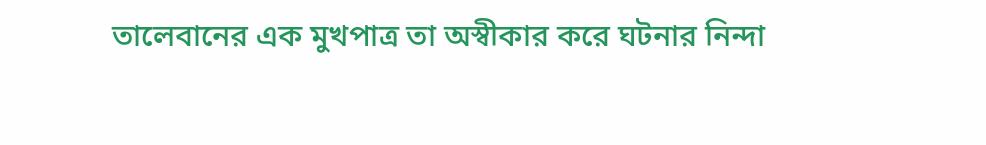তালেবানের এক মুখপাত্র তা অস্বীকার করে ঘটনার নিন্দা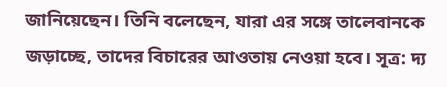জানিয়েছেন। তিনি বলেছেন, যারা এর সঙ্গে তালেবানকে জড়াচ্ছে, তাদের বিচারের আওতায় নেওয়া হবে। সূত্র: দ্য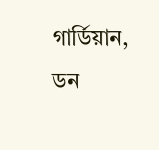গার্ডিয়ান, ডন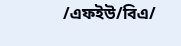/এফইউ/বিএ/